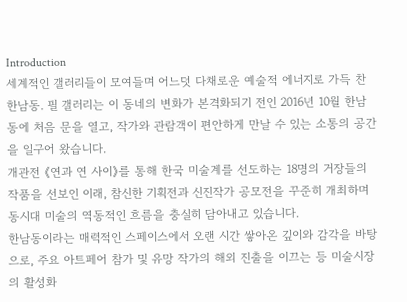Introduction
세계적인 갤러리들이 모여들며 어느덧 다채로운 예술적 에너지로 가득 찬 한남동. 필 갤러리는 이 동네의 변화가 본격화되기 전인 2016년 10월 한남동에 처음 문을 열고, 작가와 관람객이 편안하게 만날 수 있는 소통의 공간을 일구어 왔습니다.
개관전 《연과 연 사이》를 통해 한국 미술계를 선도하는 18명의 거장들의 작품을 선보인 이래, 참신한 기획전과 신진작가 공모전을 꾸준히 개최하며 동시대 미술의 역동적인 흐름을 충실히 담아내고 있습니다.
한남동이라는 매력적인 스페이스에서 오랜 시간 쌓아온 깊이와 감각을 바탕으로, 주요 아트페어 참가 및 유망 작가의 해외 진출을 이끄는 등 미술시장의 활성화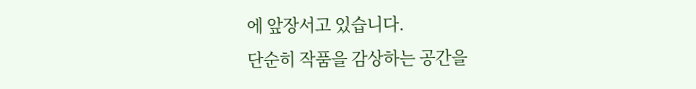에 앞장서고 있습니다.
단순히 작품을 감상하는 공간을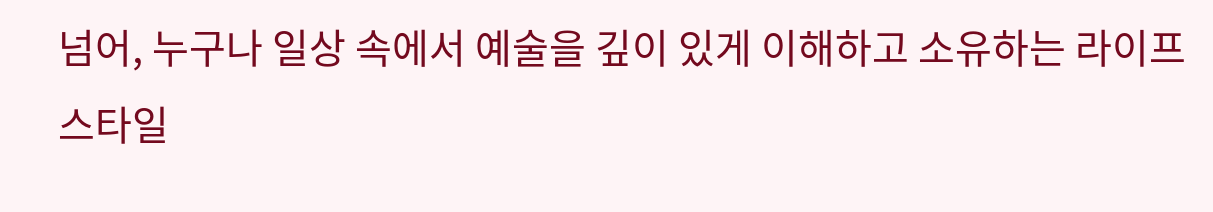넘어, 누구나 일상 속에서 예술을 깊이 있게 이해하고 소유하는 라이프스타일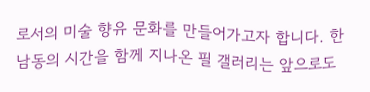로서의 미술 향유 문화를 만들어가고자 합니다. 한남동의 시간을 함께 지나온 필 갤러리는 앞으로도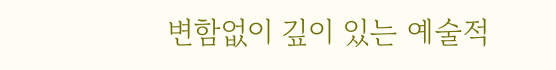변함없이 깊이 있는 예술적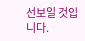선보일 것입니다.